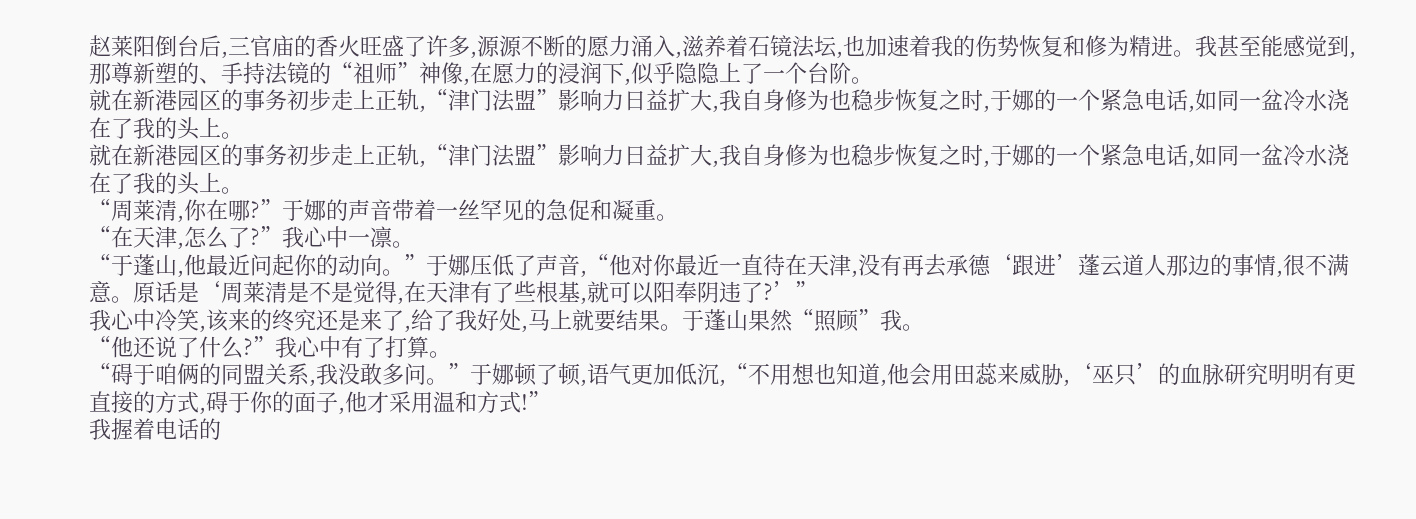赵莱阳倒台后,三官庙的香火旺盛了许多,源源不断的愿力涌入,滋养着石镜法坛,也加速着我的伤势恢复和修为精进。我甚至能感觉到,那尊新塑的、手持法镜的“祖师”神像,在愿力的浸润下,似乎隐隐上了一个台阶。
就在新港园区的事务初步走上正轨,“津门法盟”影响力日益扩大,我自身修为也稳步恢复之时,于娜的一个紧急电话,如同一盆冷水浇在了我的头上。
就在新港园区的事务初步走上正轨,“津门法盟”影响力日益扩大,我自身修为也稳步恢复之时,于娜的一个紧急电话,如同一盆冷水浇在了我的头上。
“周莱清,你在哪?”于娜的声音带着一丝罕见的急促和凝重。
“在天津,怎么了?”我心中一凛。
“于蓬山,他最近问起你的动向。”于娜压低了声音,“他对你最近一直待在天津,没有再去承德‘跟进’蓬云道人那边的事情,很不满意。原话是‘周莱清是不是觉得,在天津有了些根基,就可以阳奉阴违了?’”
我心中冷笑,该来的终究还是来了,给了我好处,马上就要结果。于蓬山果然“照顾”我。
“他还说了什么?”我心中有了打算。
“碍于咱俩的同盟关系,我没敢多问。”于娜顿了顿,语气更加低沉,“不用想也知道,他会用田蕊来威胁,‘巫只’的血脉研究明明有更直接的方式,碍于你的面子,他才采用温和方式!”
我握着电话的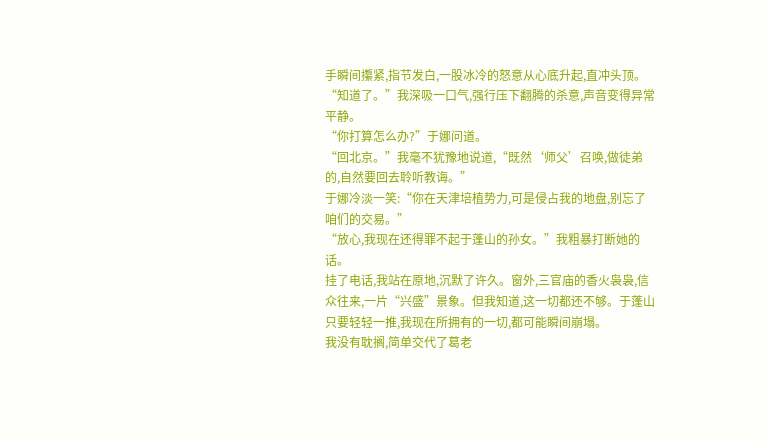手瞬间攥紧,指节发白,一股冰冷的怒意从心底升起,直冲头顶。
“知道了。”我深吸一口气,强行压下翻腾的杀意,声音变得异常平静。
“你打算怎么办?”于娜问道。
“回北京。”我毫不犹豫地说道,“既然‘师父’召唤,做徒弟的,自然要回去聆听教诲。”
于娜冷淡一笑:“你在天津培植势力,可是侵占我的地盘,别忘了咱们的交易。”
“放心,我现在还得罪不起于蓬山的孙女。”我粗暴打断她的话。
挂了电话,我站在原地,沉默了许久。窗外,三官庙的香火袅袅,信众往来,一片“兴盛”景象。但我知道,这一切都还不够。于蓬山只要轻轻一推,我现在所拥有的一切,都可能瞬间崩塌。
我没有耽搁,简单交代了葛老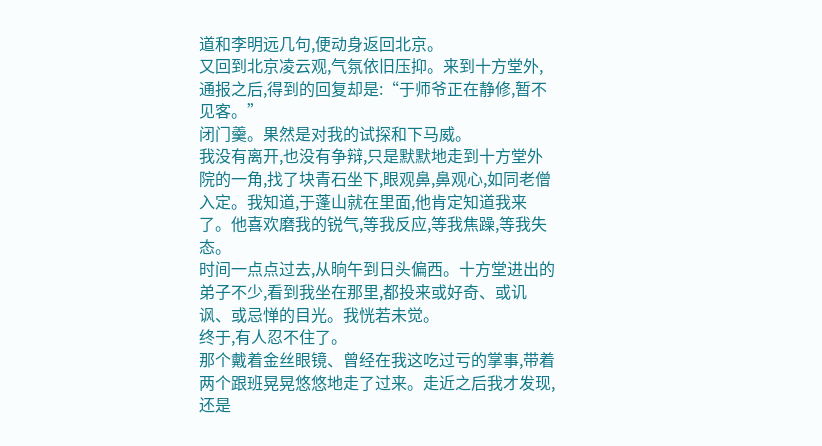道和李明远几句,便动身返回北京。
又回到北京凌云观,气氛依旧压抑。来到十方堂外,通报之后,得到的回复却是:“于师爷正在静修,暂不见客。”
闭门羹。果然是对我的试探和下马威。
我没有离开,也没有争辩,只是默默地走到十方堂外院的一角,找了块青石坐下,眼观鼻,鼻观心,如同老僧入定。我知道,于蓬山就在里面,他肯定知道我来了。他喜欢磨我的锐气,等我反应,等我焦躁,等我失态。
时间一点点过去,从晌午到日头偏西。十方堂进出的弟子不少,看到我坐在那里,都投来或好奇、或讥讽、或忌惮的目光。我恍若未觉。
终于,有人忍不住了。
那个戴着金丝眼镜、曾经在我这吃过亏的掌事,带着两个跟班晃晃悠悠地走了过来。走近之后我才发现,还是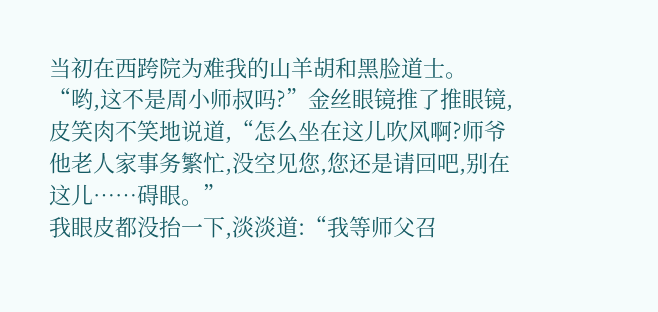当初在西跨院为难我的山羊胡和黑脸道士。
“哟,这不是周小师叔吗?”金丝眼镜推了推眼镜,皮笑肉不笑地说道,“怎么坐在这儿吹风啊?师爷他老人家事务繁忙,没空见您,您还是请回吧,别在这儿……碍眼。”
我眼皮都没抬一下,淡淡道:“我等师父召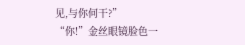见,与你何干?”
“你!”金丝眼镜脸色一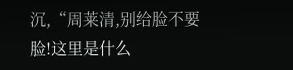沉,“周莱清,别给脸不要脸!这里是什么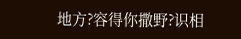地方?容得你撒野?识相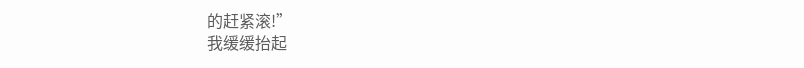的赶紧滚!”
我缓缓抬起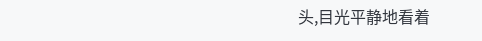头,目光平静地看着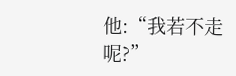他:“我若不走呢?”